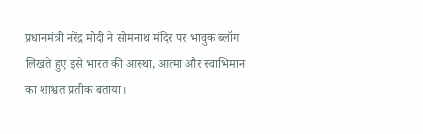प्रधानमंत्री नरेंद्र मोदी ने सोमनाथ मंदिर पर भावुक ब्लॉग लिखते हुए इसे भारत की आस्था, आत्मा और स्वाभिमान का शाश्वत प्रतीक बताया।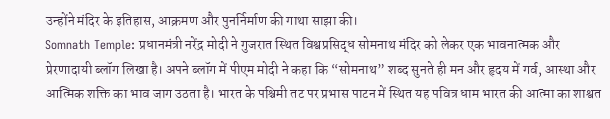उन्होंने मंदिर के इतिहास, आक्रमण और पुनर्निर्माण की गाथा साझा की।
Somnath Temple: प्रधानमंत्री नरेंद्र मोदी ने गुजरात स्थित विश्वप्रसिद्ध सोमनाथ मंदिर को लेकर एक भावनात्मक और प्रेरणादायी ब्लॉग लिखा है। अपने ब्लॉग में पीएम मोदी ने कहा कि “सोमनाथ” शब्द सुनते ही मन और हृदय में गर्व, आस्था और आत्मिक शक्ति का भाव जाग उठता है। भारत के पश्चिमी तट पर प्रभास पाटन में स्थित यह पवित्र धाम भारत की आत्मा का शाश्वत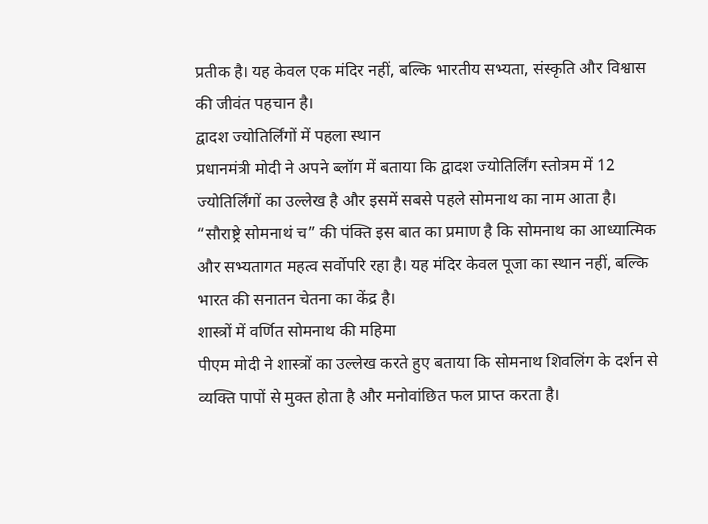प्रतीक है। यह केवल एक मंदिर नहीं, बल्कि भारतीय सभ्यता, संस्कृति और विश्वास की जीवंत पहचान है।
द्वादश ज्योतिर्लिंगों में पहला स्थान
प्रधानमंत्री मोदी ने अपने ब्लॉग में बताया कि द्वादश ज्योतिर्लिंग स्तोत्रम में 12 ज्योतिर्लिंगों का उल्लेख है और इसमें सबसे पहले सोमनाथ का नाम आता है। “सौराष्ट्रे सोमनाथं च” की पंक्ति इस बात का प्रमाण है कि सोमनाथ का आध्यात्मिक और सभ्यतागत महत्व सर्वोपरि रहा है। यह मंदिर केवल पूजा का स्थान नहीं, बल्कि भारत की सनातन चेतना का केंद्र है।
शास्त्रों में वर्णित सोमनाथ की महिमा
पीएम मोदी ने शास्त्रों का उल्लेख करते हुए बताया कि सोमनाथ शिवलिंग के दर्शन से व्यक्ति पापों से मुक्त होता है और मनोवांछित फल प्राप्त करता है।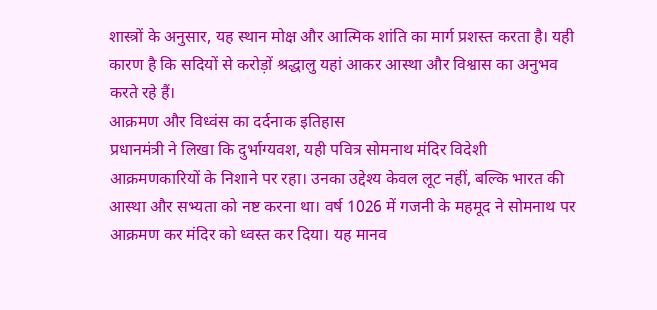शास्त्रों के अनुसार, यह स्थान मोक्ष और आत्मिक शांति का मार्ग प्रशस्त करता है। यही कारण है कि सदियों से करोड़ों श्रद्धालु यहां आकर आस्था और विश्वास का अनुभव करते रहे हैं।
आक्रमण और विध्वंस का दर्दनाक इतिहास
प्रधानमंत्री ने लिखा कि दुर्भाग्यवश, यही पवित्र सोमनाथ मंदिर विदेशी आक्रमणकारियों के निशाने पर रहा। उनका उद्देश्य केवल लूट नहीं, बल्कि भारत की आस्था और सभ्यता को नष्ट करना था। वर्ष 1026 में गजनी के महमूद ने सोमनाथ पर आक्रमण कर मंदिर को ध्वस्त कर दिया। यह मानव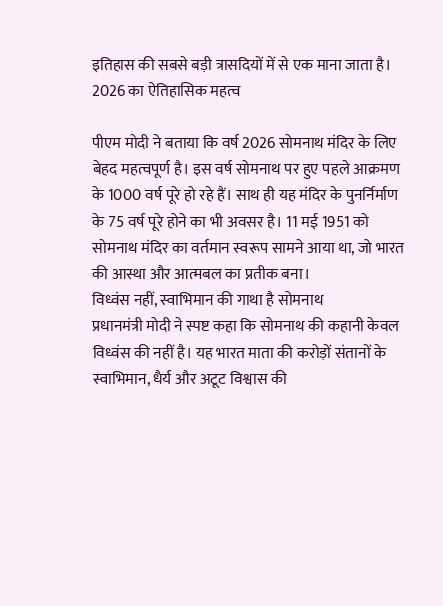इतिहास की सबसे बड़ी त्रासदियों में से एक माना जाता है।
2026 का ऐतिहासिक महत्व

पीएम मोदी ने बताया कि वर्ष 2026 सोमनाथ मंदिर के लिए बेहद महत्वपूर्ण है। इस वर्ष सोमनाथ पर हुए पहले आक्रमण के 1000 वर्ष पूरे हो रहे हैं। साथ ही यह मंदिर के पुनर्निर्माण के 75 वर्ष पूरे होने का भी अवसर है। 11 मई 1951 को सोमनाथ मंदिर का वर्तमान स्वरूप सामने आया था, जो भारत की आस्था और आत्मबल का प्रतीक बना।
विध्वंस नहीं, स्वाभिमान की गाथा है सोमनाथ
प्रधानमंत्री मोदी ने स्पष्ट कहा कि सोमनाथ की कहानी केवल विध्वंस की नहीं है। यह भारत माता की करोड़ों संतानों के स्वाभिमान, धैर्य और अटूट विश्वास की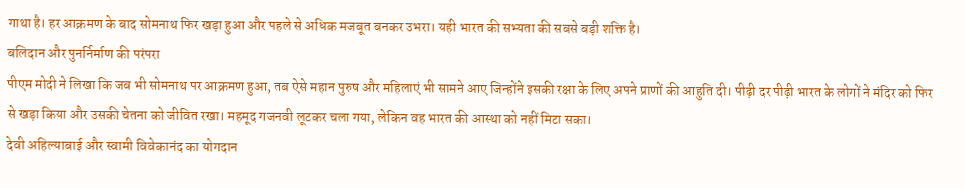गाथा है। हर आक्रमण के बाद सोमनाथ फिर खड़ा हुआ और पहले से अधिक मजबूत बनकर उभरा। यही भारत की सभ्यता की सबसे बड़ी शक्ति है।
बलिदान और पुनर्निर्माण की परंपरा
पीएम मोदी ने लिखा कि जब भी सोमनाथ पर आक्रमण हुआ, तब ऐसे महान पुरुष और महिलाएं भी सामने आए जिन्होंने इसकी रक्षा के लिए अपने प्राणों की आहुति दी। पीढ़ी दर पीढ़ी भारत के लोगों ने मंदिर को फिर से खड़ा किया और उसकी चेतना को जीवित रखा। महमूद गजनवी लूटकर चला गया, लेकिन वह भारत की आस्था को नहीं मिटा सका।
देवी अहिल्याबाई और स्वामी विवेकानंद का योगदान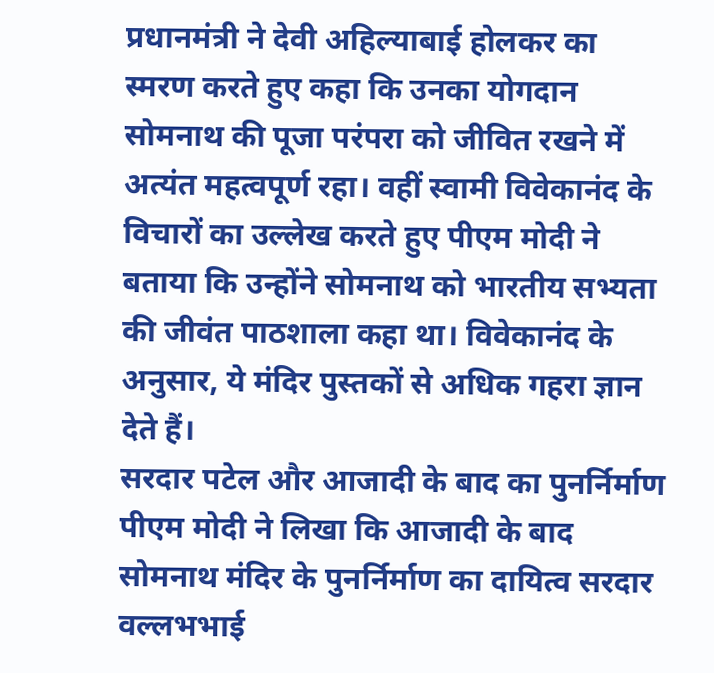प्रधानमंत्री ने देवी अहिल्याबाई होलकर का स्मरण करते हुए कहा कि उनका योगदान सोमनाथ की पूजा परंपरा को जीवित रखने में अत्यंत महत्वपूर्ण रहा। वहीं स्वामी विवेकानंद के विचारों का उल्लेख करते हुए पीएम मोदी ने बताया कि उन्होंने सोमनाथ को भारतीय सभ्यता की जीवंत पाठशाला कहा था। विवेकानंद के अनुसार, ये मंदिर पुस्तकों से अधिक गहरा ज्ञान देते हैं।
सरदार पटेल और आजादी के बाद का पुनर्निर्माण
पीएम मोदी ने लिखा कि आजादी के बाद सोमनाथ मंदिर के पुनर्निर्माण का दायित्व सरदार वल्लभभाई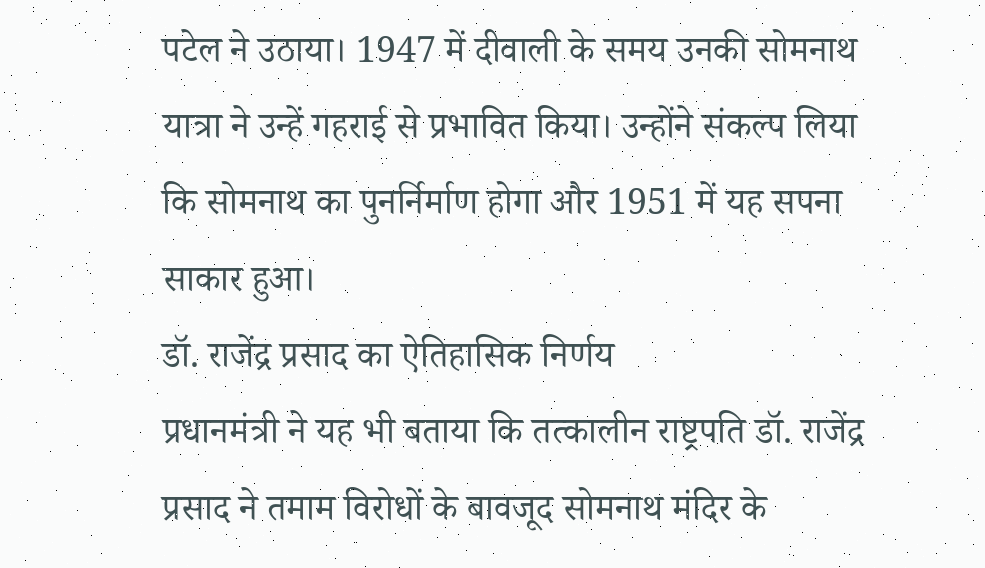पटेल ने उठाया। 1947 में दीवाली के समय उनकी सोमनाथ यात्रा ने उन्हें गहराई से प्रभावित किया। उन्होंने संकल्प लिया कि सोमनाथ का पुनर्निर्माण होगा और 1951 में यह सपना साकार हुआ।
डॉ. राजेंद्र प्रसाद का ऐतिहासिक निर्णय
प्रधानमंत्री ने यह भी बताया कि तत्कालीन राष्ट्रपति डॉ. राजेंद्र प्रसाद ने तमाम विरोधों के बावजूद सोमनाथ मंदिर के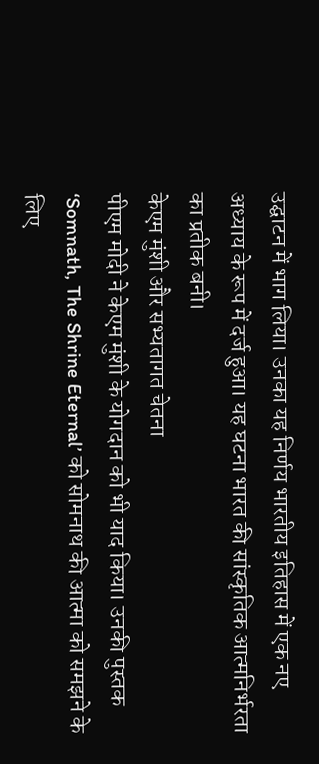उद्घाटन में भाग लिया। उनका यह निर्णय भारतीय इतिहास में एक नए अध्याय के रूप में दर्ज हुआ। यह घटना भारत की सांस्कृतिक आत्मनिर्भरता का प्रतीक बनी।
केएम मुंशी और सभ्यतागत चेतना
पीएम मोदी ने केएम मुंशी के योगदान को भी याद किया। उनकी पुस्तक ‘Somnath, The Shrine Eternal’ को सोमनाथ की आत्मा को समझने के लिए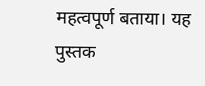महत्वपूर्ण बताया। यह पुस्तक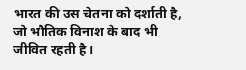भारत की उस चेतना को दर्शाती है, जो भौतिक विनाश के बाद भी जीवित रहती है।